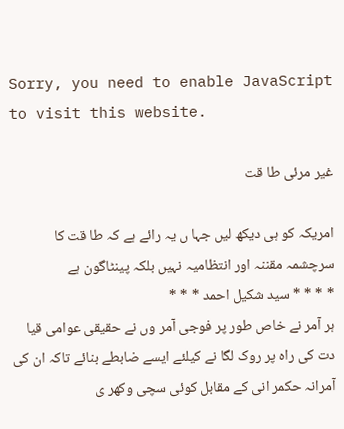Sorry, you need to enable JavaScript to visit this website.

غیر مرئی طا قت

امریکہ کو ہی دیکھ لیں جہا ں یہ رائے ہے کہ طا قت کا سرچشمہ مقننہ اور انتظامیہ نہیں بلکہ پینٹاگون ہے
* * * * سید شکیل احمد * * *
ہر آمر نے خاص طور پر فوجی آمر وں نے حقیقی عوامی قیا دت کی راہ پر روک لگا نے کیلئے ایسے ضابطے بنائے تاکہ ان کی آمرانہ حکمر انی کے مقابل کوئی سچی وکھر ی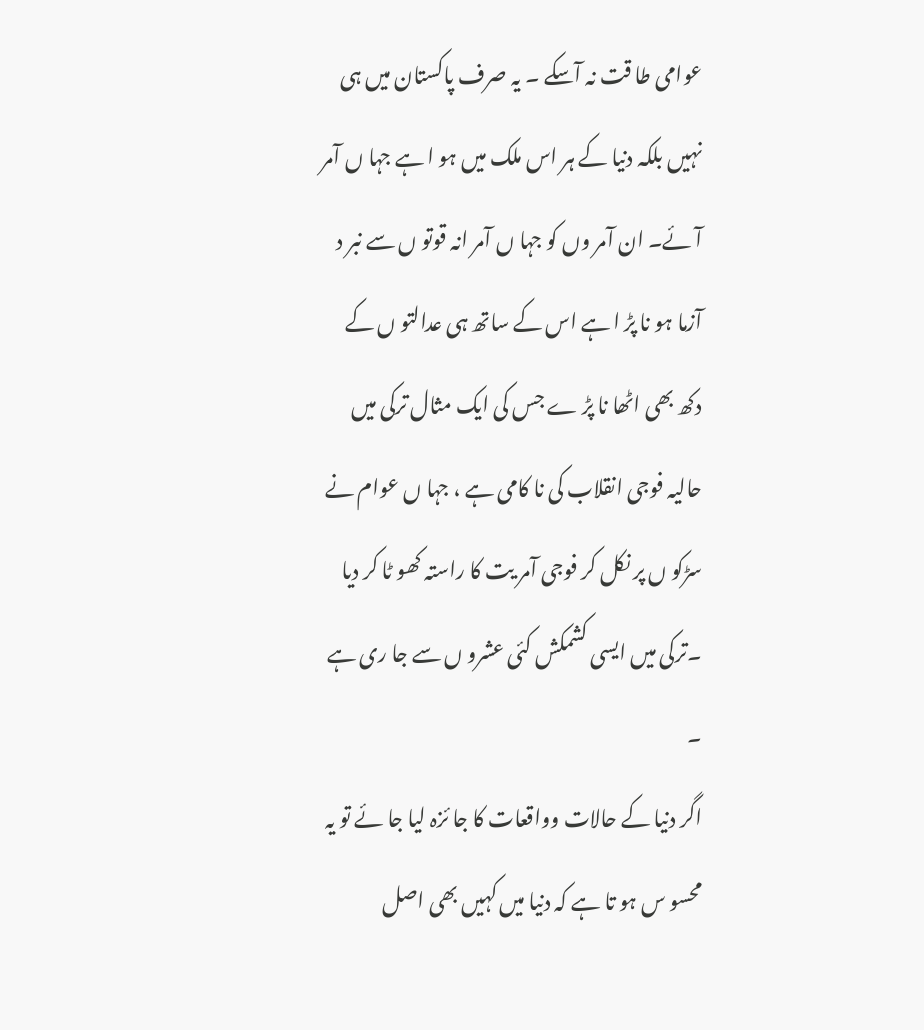عوامی طا قت نہ آسکے ۔ یہ صرف پاکستان میں ہی نہیں بلکہ دنیا کے ہر اس ملک میں ہو ا ہے جہا ں آمر آئے۔ ان آمر وں کو جہا ں آمر انہ قوتو ں سے نبر د آزما ہو نا پڑ ا ہے اس کے ساتھ ہی عدالتو ں کے دکھ بھی اٹھا نا پڑ ے جس کی ایک مثال ترکی میں حالیہ فوجی انقلاب کی نا کامی ہے ، جہا ں عوام نے سڑکو ں پر نکل کر فوجی آمر یت کا راستہ کھو ٹا کر دیا ۔ترکی میں ایسی کشمکش کئی عشرو ں سے جا ری ہے ۔
اگر دنیا کے حالات وواقعات کا جا ئزہ لیا جا ئے تو یہ محسو س ہو تا ہے کہ دنیا میں کہیں بھی اصل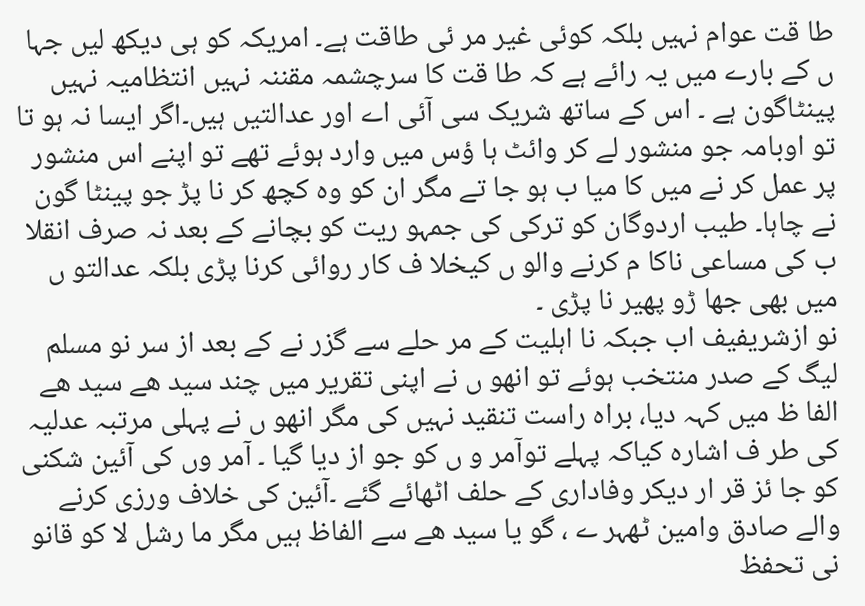طا قت عوام نہیں بلکہ کوئی غیر مر ئی طاقت ہے۔ امریکہ کو ہی دیکھ لیں جہا ں کے بارے میں یہ رائے ہے کہ طا قت کا سرچشمہ مقننہ نہیں انتظامیہ نہیں پینٹاگون ہے ۔ اس کے ساتھ شریک سی آئی اے اور عدالتیں ہیں۔اگر ایسا نہ ہو تا تو اوبامہ جو منشور لے کر وائٹ ہا ؤس میں وارد ہوئے تھے تو اپنے اس منشور پر عمل کر نے میں کا میا ب ہو جا تے مگر ان کو وہ کچھ کر نا پڑ جو پینٹا گون نے چاہا۔ طیب اردوگان کو ترکی کی جمہو ریت کو بچانے کے بعد نہ صرف انقلا ب کی مساعی ناکا م کرنے والو ں کیخلا ف کار روائی کرنا پڑی بلکہ عدالتو ں میں بھی جھا ڑو پھیر نا پڑی ۔
نو ازشریفیف اب جبکہ نا اہلیت کے مر حلے سے گزر نے کے بعد از سر نو مسلم لیگ کے صدر منتخب ہوئے تو انھو ں نے اپنی تقریر میں چند سید ھے سید ھے الفا ظ میں کہہ دیا، براہ راست تنقید نہیں کی مگر انھو ں نے پہلی مرتبہ عدلیہ کی طر ف اشارہ کیاکہ پہلے توآمر و ں کو جو از دیا گیا ۔ آمر وں کی آئین شکنی کو جا ئز قر ار دیکر وفاداری کے حلف اٹھائے گئے ۔آئین کی خلاف ورزی کرنے والے صادق وامین ٹھہر ے ، گو یا سید ھے سے الفاظ ہیں مگر ما رشل لا کو قانو نی تحفظ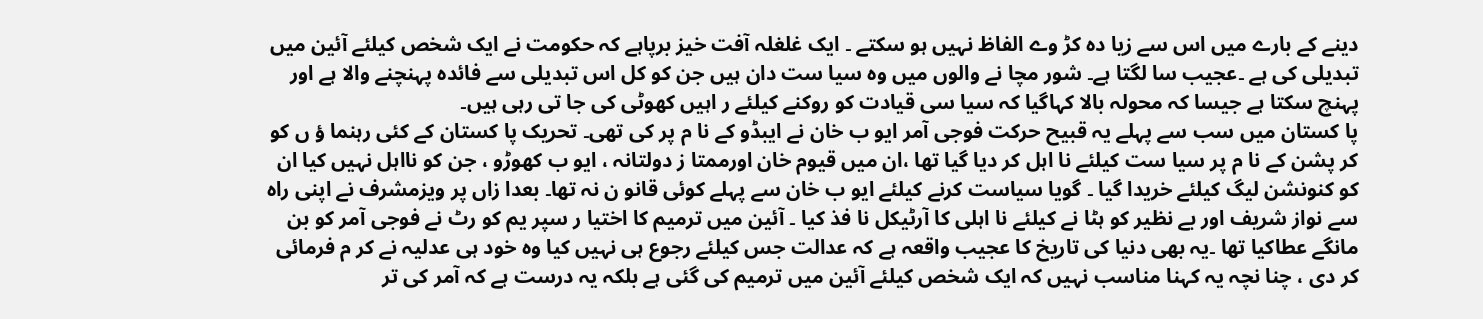دینے کے بارے میں اس سے زیا دہ کڑ وے الفاظ نہیں ہو سکتے ۔ ایک غلغلہ آفت خیز برپاہے کہ حکومت نے ایک شخص کیلئے آئین میں تبدیلی کی ہے ۔عجیب سا لگتا ہے۔ شور مچا نے والوں میں وہ سیا ست دان ہیں جن کو کل اس تبدیلی سے فائدہ پہنچنے والا ہے اور پہنچ سکتا ہے جیسا کہ محولہ بالا کہاگیا کہ سیا سی قیادت کو روکنے کیلئے ر اہیں کھوٹی کی جا تی رہی ہیں۔
پا کستان میں سب سے پہلے یہ قبیح حرکت فوجی آمر ایو ب خان نے ایبڈو کے نا م پر کی تھی۔ تحریک پا کستان کے کئی رہنما ؤ ں کو کر پشن کے نا م پر سیا ست کیلئے نا اہل کر دیا گیا تھا ،ان میں قیوم خان اورممتا ز دولتانہ ، ایو ب کھوڑو ، جن کو نااہل نہیں کیا ان کو کنونشن لیگ کیلئے خریدا گیا ۔ گویا سیاست کرنے کیلئے ایو ب خان سے پہلے کوئی قانو ن نہ تھا۔ بعدا زاں پر ویزمشرف نے اپنی راہ سے نواز شریف اور بے نظیر کو ہٹا نے کیلئے نا اہلی کا آرٹیکل نا فذ کیا ۔ آئین میں ترمیم کا اختیا ر سپر یم کو رٹ نے فوجی آمر کو بن مانگے عطاکیا تھا ۔یہ بھی دنیا کی تاریخ کا عجیب واقعہ ہے کہ عدالت جس کیلئے رجوع ہی نہیں کیا وہ خود ہی عدلیہ نے کر م فرمائی کر دی ، چنا نچہ یہ کہنا مناسب نہیں کہ ایک شخص کیلئے آئین میں ترمیم کی گئی ہے بلکہ یہ درست ہے کہ آمر کی تر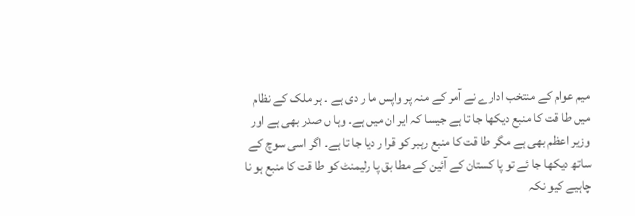میم عوام کے منتخب ادارے نے آمر کے منہ پر واپس ما ر دی ہے ۔ ہر ملک کے نظام میں طا قت کا منبع دیکھا جا تا ہے جیسا کہ ایر ان میں ہے۔ وہا ں صدر بھی ہے اور وزیر اعظم بھی ہے مگر طا قت کا منبع رہبر کو قرا ر دیا جا تا ہے۔ اگر اسی سوچ کے ساتھ دیکھا جا ئے تو پا کستان کے آئین کے مطا بق پا رلیمنٹ کو طا قت کا منبع ہو نا چاہیے کیو نکہ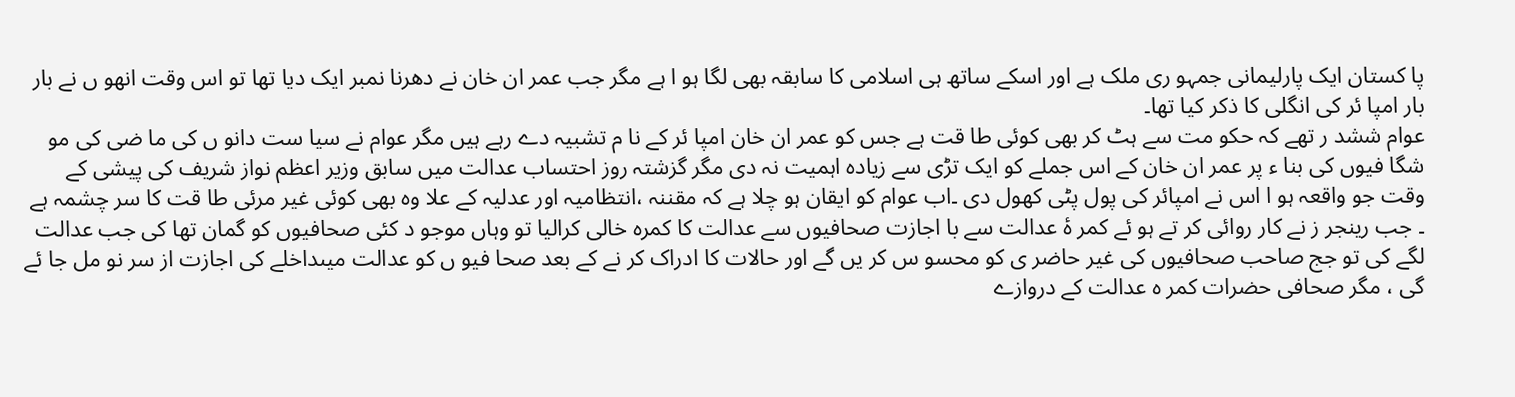پا کستان ایک پارلیمانی جمہو ری ملک ہے اور اسکے ساتھ ہی اسلامی کا سابقہ بھی لگا ہو ا ہے مگر جب عمر ان خان نے دھرنا نمبر ایک دیا تھا تو اس وقت انھو ں نے بار بار امپا ئر کی انگلی کا ذکر کیا تھا۔
عوام ششد ر تھے کہ حکو مت سے ہٹ کر بھی کوئی طا قت ہے جس کو عمر ان خان امپا ئر کے نا م تشبیہ دے رہے ہیں مگر عوام نے سیا ست دانو ں کی ما ضی کی مو شگا فیوں کی بنا ء پر عمر ان خان کے اس جملے کو ایک تڑی سے زیادہ اہمیت نہ دی مگر گزشتہ روز احتساب عدالت میں سابق وزیر اعظم نواز شریف کی پیشی کے وقت جو واقعہ ہو ا اس نے امپائر کی پول پٹی کھول دی ۔اب عوام کو ایقان ہو چلا ہے کہ مقننہ ،انتظامیہ اور عدلیہ کے علا وہ بھی کوئی غیر مرئی طا قت کا سر چشمہ ہے ۔ جب رینجر ز نے کار روائی کر تے ہو ئے کمر ۂ عدالت سے با اجازت صحافیوں سے عدالت کا کمرہ خالی کرالیا تو وہاں موجو د کئی صحافیوں کو گمان تھا کی جب عدالت لگے کی تو جج صاحب صحافیوں کی غیر حاضر ی کو محسو س کر یں گے اور حالات کا ادراک کر نے کے بعد صحا فیو ں کو عدالت میںداخلے کی اجازت از سر نو مل جا ئے گی ، مگر صحافی حضرات کمر ہ عدالت کے دروازے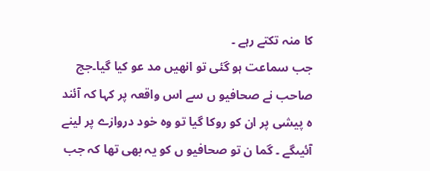کا منہ تکتے رہے ۔
جب سماعت ہو گئی تو انھیں مد عو کیا گیا۔جج صاحب نے صحافیو ں سے اس واقعہ پر کہا کہ آئند ہ پیشی پر ان کو روکا گیا تو وہ خود دروازے پر لینے آئیںگے ۔ گما ن تو صحافیو ں کو یہ بھی تھا کہ جب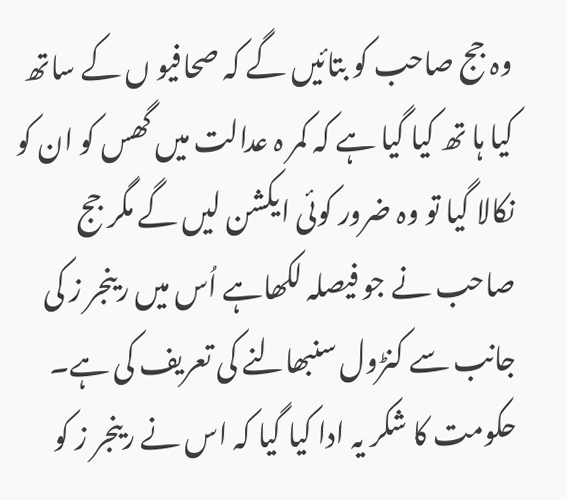وہ جج صاحب کو بتائیں گے کہ صحافیو ں کے ساتھ کیا ہا تھ کیا گیا ہے کہ کمر ہ عدالت میں گھس کو ان کو نکالا گیا تو وہ ضرور کوئی ایکشن لیں گے مگر جج صاحب نے جو فیصلہ لکھاہے اُس میں رینجر ز کی جانب سے کنڑول سنبھالنے کی تعریف کی ہے۔ حکومت کا شکر یہ ادا کیا گیا کہ اس نے رینجر ز کو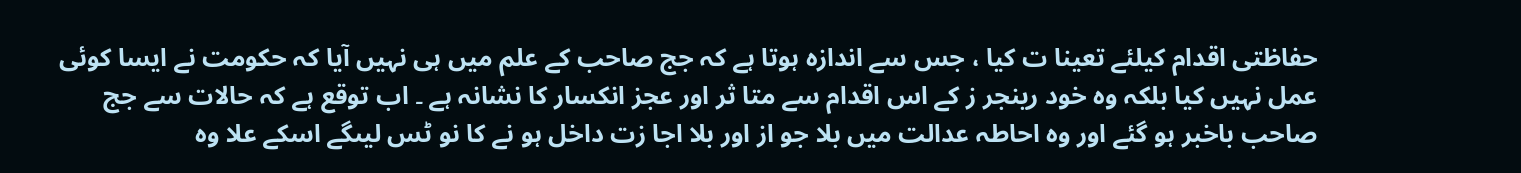حفاظتی اقدام کیلئے تعینا ت کیا ، جس سے اندازہ ہوتا ہے کہ جج صاحب کے علم میں ہی نہیں آیا کہ حکومت نے ایسا کوئی عمل نہیں کیا بلکہ وہ خود رینجر ز کے اس اقدام سے متا ثر اور عجز انکسار کا نشانہ ہے ۔ اب توقع ہے کہ حالات سے جج صاحب باخبر ہو گئے اور وہ احاطہ عدالت میں بلا جو از اور بلا اجا زت داخل ہو نے کا نو ٹس لیںگے اسکے علا وہ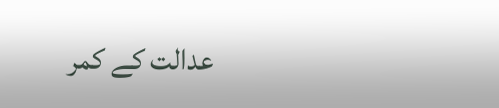عدالت کے کمر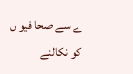ے سے صحا فیو ں کو نکالنے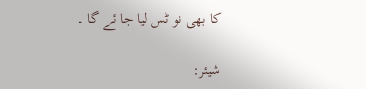کا بھی نو ٹس لیا جا ئے گا ۔

شیئر: